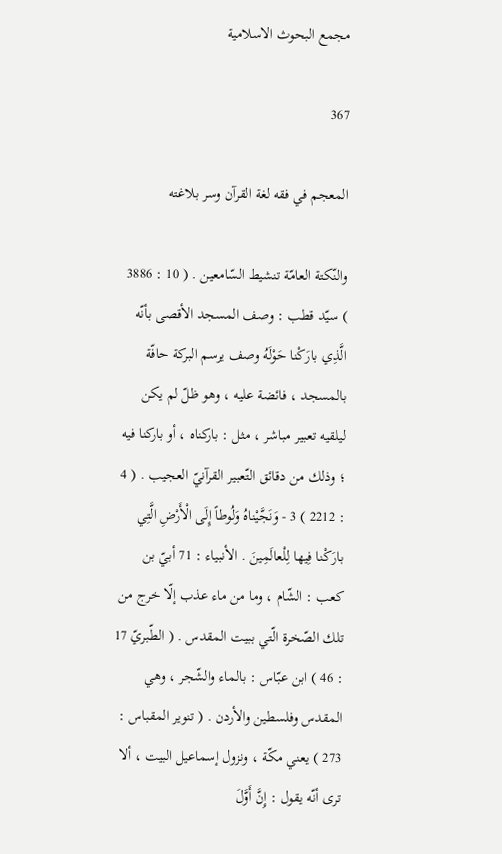مجمع البحوث الاسلامية

367

المعجم في فقه لغة القرآن وسر بلاغته

والنّكتة العامّة تنشيط السّامعين . ( 10 : 3886 ) سيّد قطب : وصف المسجد الأقصى بأنّه الَّذِي بارَكْنا حَوْلَهُ وصف يرسم البركة حافّة بالمسجد ، فائضة عليه ، وهو ظلّ لم يكن ليلقيه تعبير مباشر ، مثل : باركناه ، أو باركنا فيه ؛ وذلك من دقائق التّعبير القرآنيّ العجيب . ( 4 : 2212 ) 3 - وَنَجَّيْناهُ وَلُوطاً إِلَى الْأَرْضِ الَّتِي بارَكْنا فِيها لِلْعالَمِينَ . الأنبياء : 71 أبيّ بن كعب : الشّام ، وما من ماء عذب إلّا خرج من تلك الصّخرة الّتي ببيت المقدس . ( الطّبريّ 17 : 46 ) ابن عبّاس : بالماء والشّجر ، وهي المقدس وفلسطين والأردن . ( تنوير المقباس : 273 ) يعني مكّة ، ونزول إسماعيل البيت ، ألا ترى أنّه يقول : إِنَّ أَوَّلَ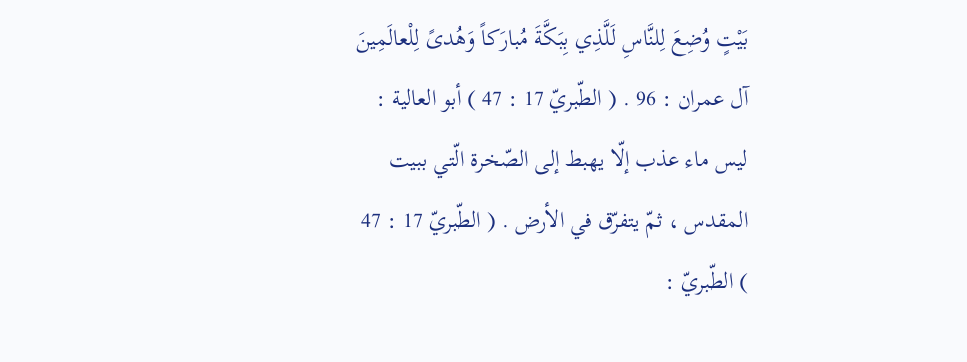بَيْتٍ وُضِعَ لِلنَّاسِ لَلَّذِي بِبَكَّةَ مُبارَكاً وَهُدىً لِلْعالَمِينَ آل عمران : 96 . ( الطّبريّ 17 : 47 ) أبو العالية : ليس ماء عذب إلّا يهبط إلى الصّخرة الّتي ببيت المقدس ، ثمّ يتفرّق في الأرض . ( الطّبريّ 17 : 47 ) الطّبريّ :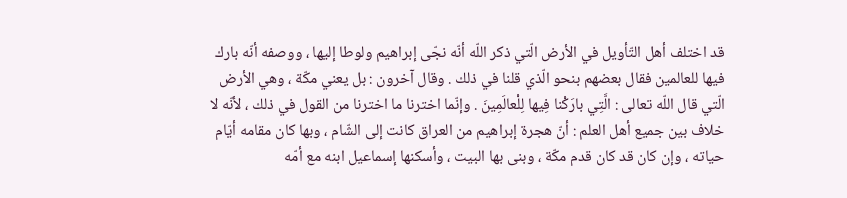قد اختلف أهل التّأويل في الأرض الّتي ذكر اللّه أنّه نجّى إبراهيم ولوطا إليها ، ووصفه أنّه بارك فيها للعالمين فقال بعضهم بنحو الّذي قلنا في ذلك . وقال آخرون : بل يعني مكّة ، وهي الأرض الّتي قال اللّه تعالى : الَّتِي بارَكْنا فِيها لِلْعالَمِينَ . وإنّما اخترنا ما اخترنا من القول في ذلك ، لأنّه لا خلاف بين جميع أهل العلم : أنّ هجرة إبراهيم من العراق كانت إلى الشّام ، وبها كان مقامه أيّام حياته ، وإن كان قد كان قدم مكّة ، وبنى بها البيت ، وأسكنها إسماعيل ابنه مع أمّه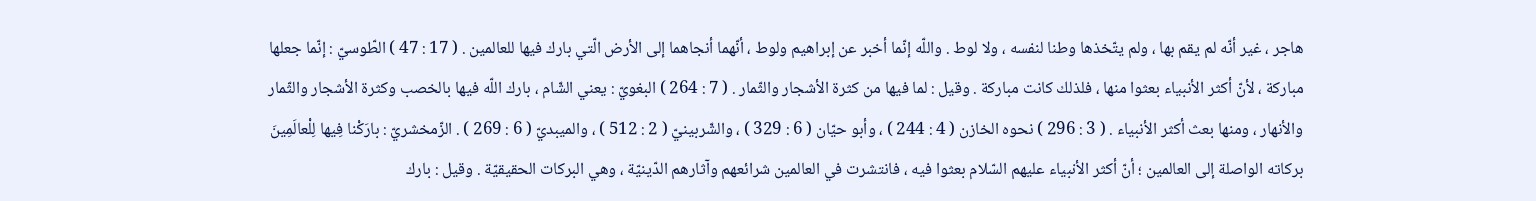هاجر ، غير أنّه لم يقم بها ، ولم يتّخذها وطنا لنفسه ، ولا لوط . واللّه إنّما أخبر عن إبراهيم ولوط ، أنّهما أنجاهما إلى الأرض الّتي بارك فيها للعالمين . ( 17 : 47 ) الطّوسيّ : إنّما جعلها مباركة ، لأنّ أكثر الأنبياء بعثوا منها ، فلذلك كانت مباركة . وقيل : لما فيها من كثرة الأشجار والثّمار . ( 7 : 264 ) البغويّ : يعني الشّام ، بارك اللّه فيها بالخصب وكثرة الأشجار والثّمار والأنهار ، ومنها بعث أكثر الأنبياء . ( 3 : 296 ) نحوه الخازن ( 4 : 244 ) ، وأبو حيّان ( 6 : 329 ) ، والشّربينيّ ( 2 : 512 ) ، والميبديّ ( 6 : 269 ) . الزّمخشريّ : بارَكْنا فِيها لِلْعالَمِينَ بركاته الواصلة إلى العالمين ؛ أنّ أكثر الأنبياء عليهم السّلام بعثوا فيه ، فانتشرت في العالمين شرائعهم وآثارهم الدّينيّة ، وهي البركات الحقيقيّة . وقيل : بارك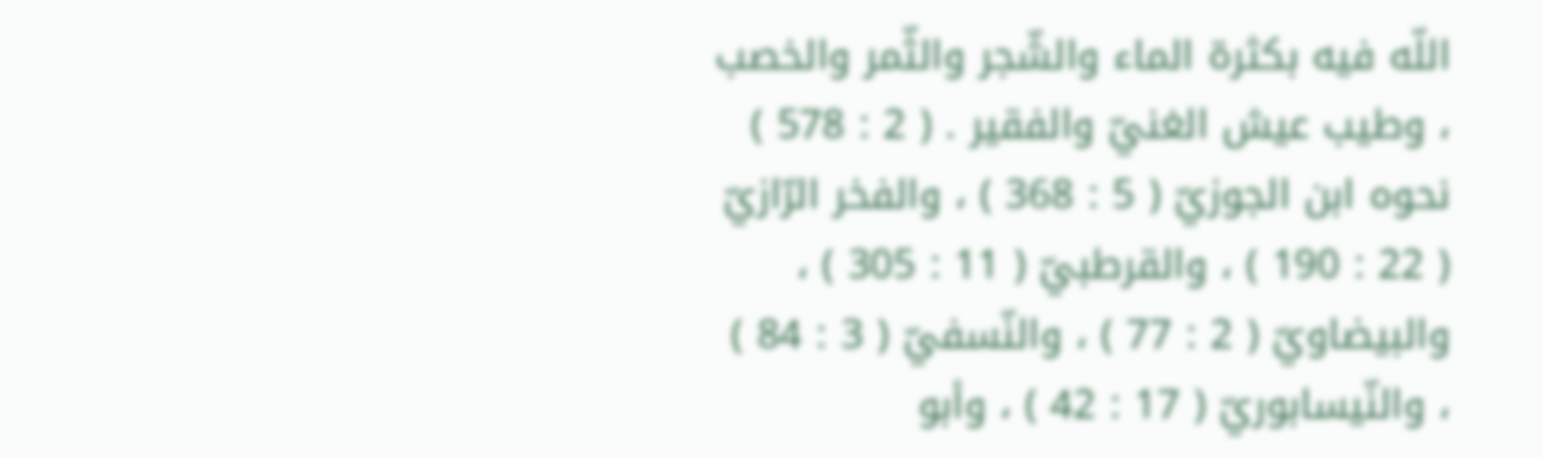اللّه فيه بكثرة الماء والشّجر والثّمر والخصب ، وطيب عيش الغنيّ والفقير . ( 2 : 578 ) نحوه ابن الجوزيّ ( 5 : 368 ) ، والفخر الرّازيّ ( 22 : 190 ) ، والقرطبيّ ( 11 : 305 ) ، والبيضاويّ ( 2 : 77 ) ، والنّسفيّ ( 3 : 84 ) ، والنّيسابوريّ ( 17 : 42 ) ، وأبو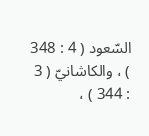السّعود ( 4 : 348 ) ، والكاشانيّ ( 3 : 344 ) ،